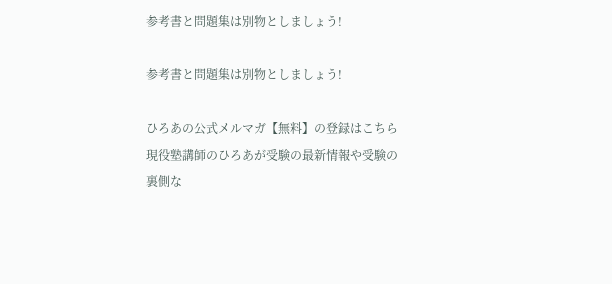参考書と問題集は別物としましょう!

参考書と問題集は別物としましょう!

ひろあの公式メルマガ【無料】の登録はこちら
現役塾講師のひろあが受験の最新情報や受験の裏側な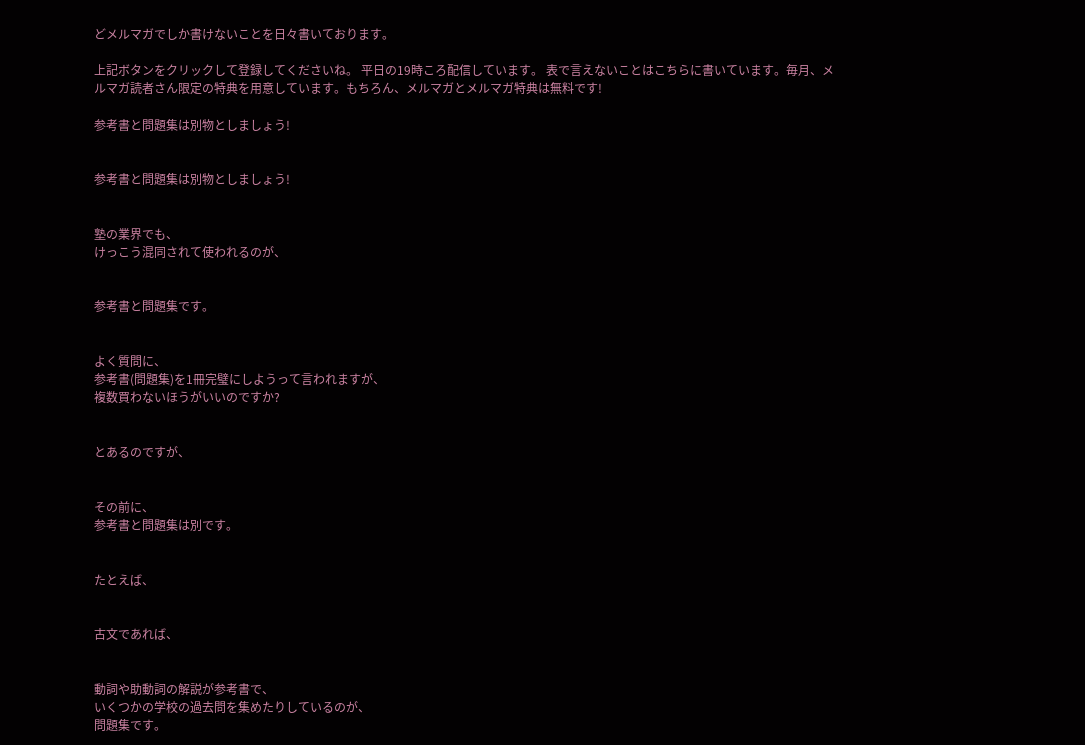どメルマガでしか書けないことを日々書いております。

上記ボタンをクリックして登録してくださいね。 平日の19時ころ配信しています。 表で言えないことはこちらに書いています。毎月、メルマガ読者さん限定の特典を用意しています。もちろん、メルマガとメルマガ特典は無料です!

参考書と問題集は別物としましょう!


参考書と問題集は別物としましょう!


塾の業界でも、
けっこう混同されて使われるのが、


参考書と問題集です。


よく質問に、
参考書(問題集)を1冊完璧にしようって言われますが、
複数買わないほうがいいのですか?


とあるのですが、


その前に、
参考書と問題集は別です。


たとえば、


古文であれば、


動詞や助動詞の解説が参考書で、
いくつかの学校の過去問を集めたりしているのが、
問題集です。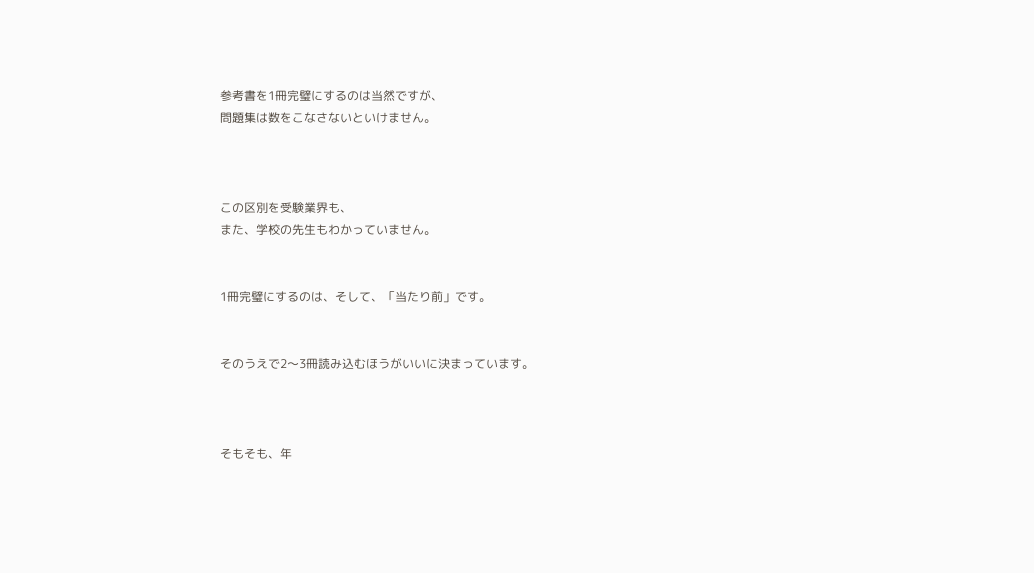参考書を1冊完璧にするのは当然ですが、
問題集は数をこなさないといけません。



この区別を受験業界も、
また、学校の先生もわかっていません。


1冊完璧にするのは、そして、「当たり前」です。


そのうえで2〜3冊読み込むほうがいいに決まっています。



そもそも、年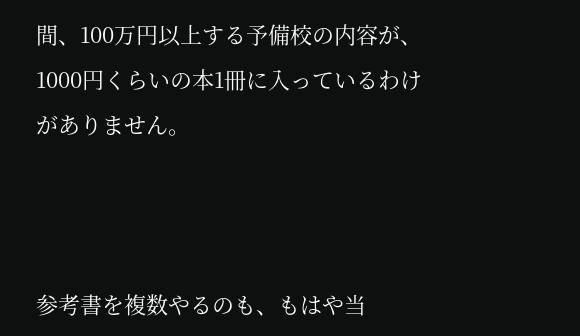間、100万円以上する予備校の内容が、
1000円くらいの本1冊に入っているわけがありません。



参考書を複数やるのも、もはや当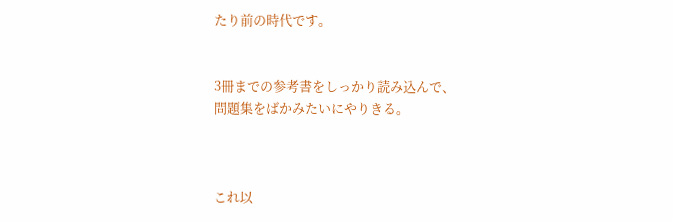たり前の時代です。


3冊までの参考書をしっかり読み込んで、
問題集をばかみたいにやりきる。



これ以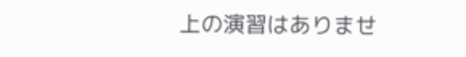上の演習はありませ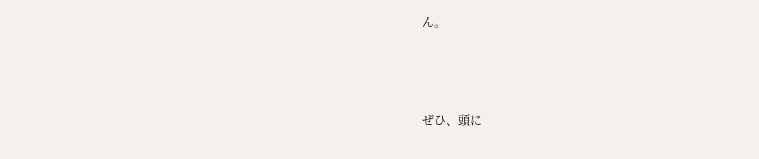ん。



ぜひ、頭に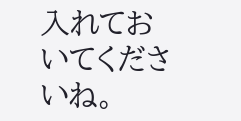入れておいてくださいね。